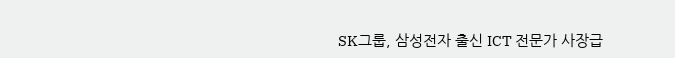SK그룹, 삼성전자 출신 ICT 전문가 사장급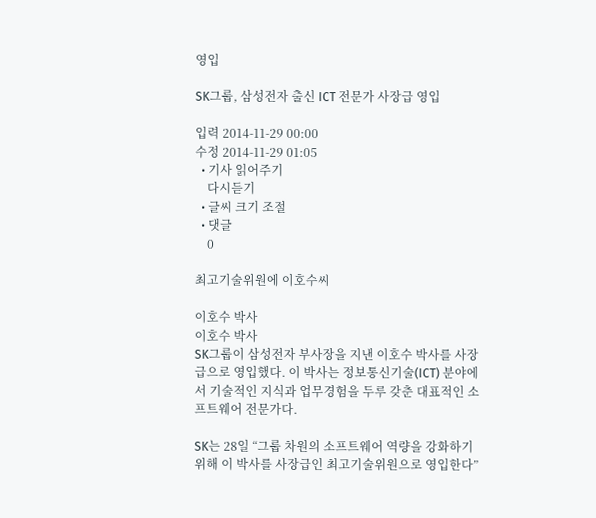영입

SK그룹, 삼성전자 출신 ICT 전문가 사장급 영입

입력 2014-11-29 00:00
수정 2014-11-29 01:05
  • 기사 읽어주기
    다시듣기
  • 글씨 크기 조절
  • 댓글
    0

최고기술위원에 이호수씨

이호수 박사
이호수 박사
SK그룹이 삼성전자 부사장을 지낸 이호수 박사를 사장급으로 영입했다. 이 박사는 정보통신기술(ICT) 분야에서 기술적인 지식과 업무경험을 두루 갖춘 대표적인 소프트웨어 전문가다.

SK는 28일 “그룹 차원의 소프트웨어 역량을 강화하기 위해 이 박사를 사장급인 최고기술위원으로 영입한다”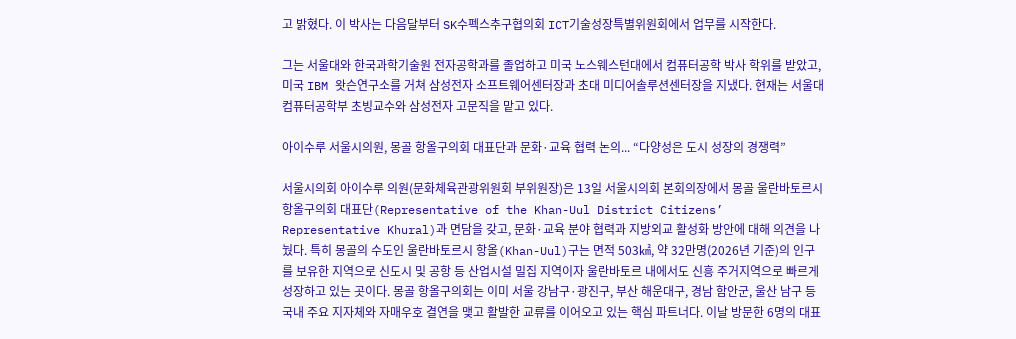고 밝혔다. 이 박사는 다음달부터 SK수펙스추구협의회 ICT기술성장특별위원회에서 업무를 시작한다.

그는 서울대와 한국과학기술원 전자공학과를 졸업하고 미국 노스웨스턴대에서 컴퓨터공학 박사 학위를 받았고, 미국 IBM 왓슨연구소를 거쳐 삼성전자 소프트웨어센터장과 초대 미디어솔루션센터장을 지냈다. 현재는 서울대 컴퓨터공학부 초빙교수와 삼성전자 고문직을 맡고 있다.

아이수루 서울시의원, 몽골 항올구의회 대표단과 문화·교육 협력 논의... “다양성은 도시 성장의 경쟁력”

서울시의회 아이수루 의원(문화체육관광위원회 부위원장)은 13일 서울시의회 본회의장에서 몽골 울란바토르시 항올구의회 대표단(Representative of the Khan-Uul District Citizens’ Representative Khural)과 면담을 갖고, 문화·교육 분야 협력과 지방외교 활성화 방안에 대해 의견을 나눴다. 특히 몽골의 수도인 울란바토르시 항올(Khan-Uul)구는 면적 503㎢, 약 32만명(2026년 기준)의 인구를 보유한 지역으로 신도시 및 공항 등 산업시설 밀집 지역이자 울란바토르 내에서도 신흥 주거지역으로 빠르게 성장하고 있는 곳이다. 몽골 항올구의회는 이미 서울 강남구·광진구, 부산 해운대구, 경남 함안군, 울산 남구 등 국내 주요 지자체와 자매우호 결연을 맺고 활발한 교류를 이어오고 있는 핵심 파트너다. 이날 방문한 6명의 대표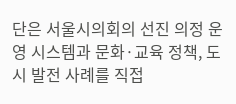단은 서울시의회의 선진 의정 운영 시스템과 문화·교육 정책, 도시 발전 사례를 직접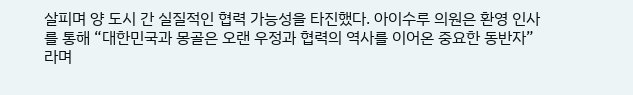살피며 양 도시 간 실질적인 협력 가능성을 타진했다. 아이수루 의원은 환영 인사를 통해 “대한민국과 몽골은 오랜 우정과 협력의 역사를 이어온 중요한 동반자”라며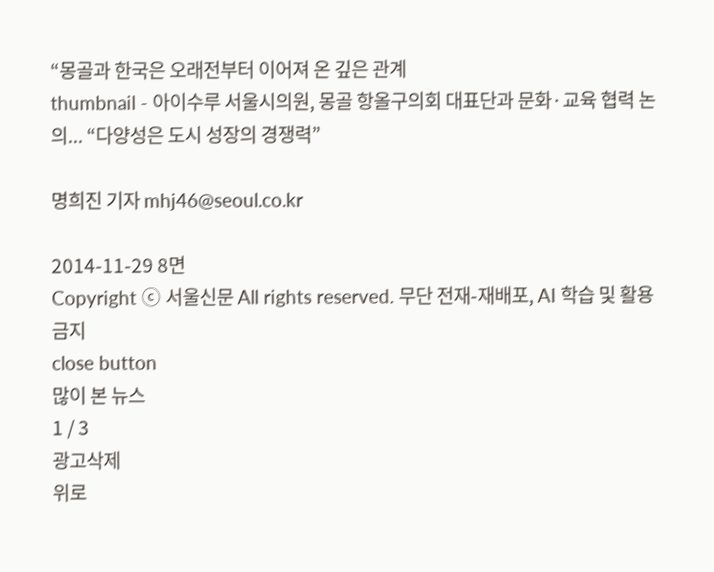“몽골과 한국은 오래전부터 이어져 온 깊은 관계
thumbnail - 아이수루 서울시의원, 몽골 항올구의회 대표단과 문화·교육 협력 논의... “다양성은 도시 성장의 경쟁력”

명희진 기자 mhj46@seoul.co.kr

2014-11-29 8면
Copyright ⓒ 서울신문 All rights reserved. 무단 전재-재배포, AI 학습 및 활용 금지
close button
많이 본 뉴스
1 / 3
광고삭제
위로